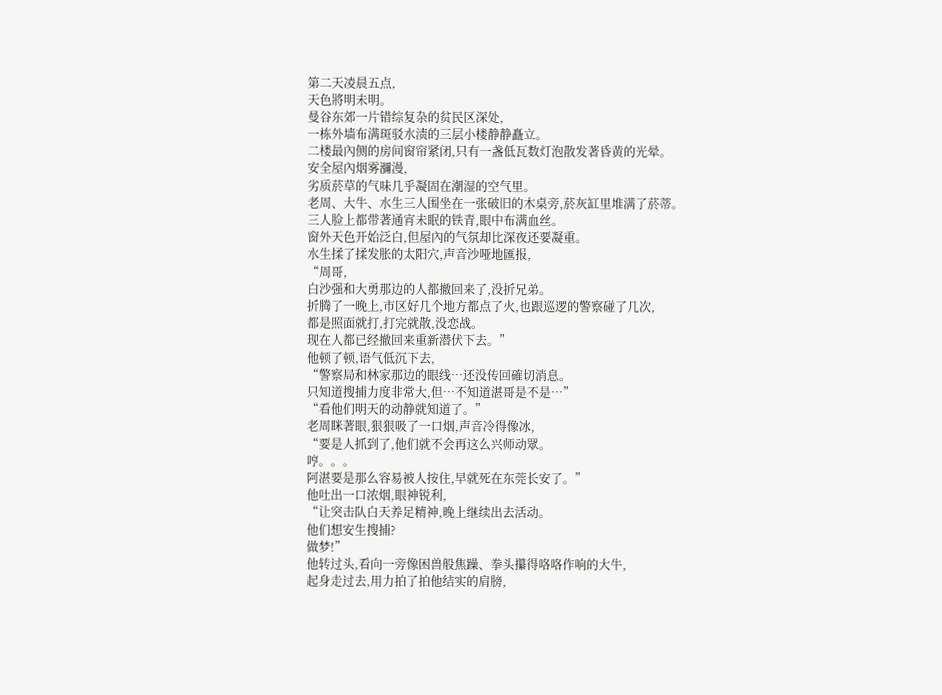第二天凌晨五点,
天色將明未明。
曼谷东郊一片错综复杂的贫民区深处,
一栋外墙布满斑驳水渍的三层小楼静静矗立。
二楼最內侧的房间窗帘紧闭,只有一盏低瓦数灯泡散发著昏黄的光晕。
安全屋內烟雾瀰漫,
劣质菸草的气味几乎凝固在潮湿的空气里。
老周、大牛、水生三人围坐在一张破旧的木桌旁,菸灰缸里堆满了菸蒂。
三人脸上都带著通宵未眠的铁青,眼中布满血丝。
窗外天色开始泛白,但屋內的气氛却比深夜还要凝重。
水生揉了揉发胀的太阳穴,声音沙哑地匯报,
“周哥,
白沙强和大勇那边的人都撤回来了,没折兄弟。
折腾了一晚上,市区好几个地方都点了火,也跟巡逻的警察碰了几次,
都是照面就打,打完就散,没恋战。
现在人都已经撤回来重新潜伏下去。”
他顿了顿,语气低沉下去,
“警察局和林家那边的眼线…还没传回確切消息。
只知道搜捕力度非常大,但…不知道湛哥是不是…”
“看他们明天的动静就知道了。”
老周眯著眼,狠狠吸了一口烟,声音冷得像冰,
“要是人抓到了,他们就不会再这么兴师动眾。
哼。。。
阿湛要是那么容易被人按住,早就死在东莞长安了。”
他吐出一口浓烟,眼神锐利,
“让突击队白天养足精神,晚上继续出去活动。
他们想安生搜捕?
做梦!”
他转过头,看向一旁像困兽般焦躁、拳头攥得咯咯作响的大牛,
起身走过去,用力拍了拍他结实的肩膀,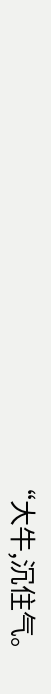“大牛,沉住气。